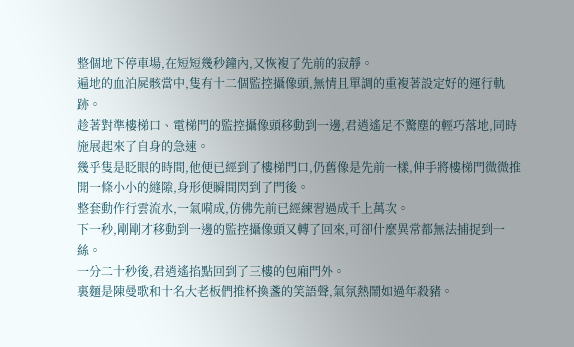整個地下停車場,在短短幾秒鐘內,又恢複了先前的寂靜。
遍地的血泊屍骸當中,隻有十二個監控攝像頭,無情且單調的重複著設定好的運行軌跡。
趁著對準樓梯口、電梯門的監控攝像頭移動到一邊,君逍遙足不驚塵的輕巧落地,同時施展起來了自身的急速。
幾乎隻是眨眼的時間,他便已經到了樓梯門口,仍舊像是先前一樣,伸手將樓梯門微微推開一條小小的縫隙,身形便瞬間閃到了門後。
整套動作行雲流水,一氣嗬成,仿佛先前已經練習過成千上萬次。
下一秒,剛剛才移動到一邊的監控攝像頭又轉了回來,可卻什麼異常都無法捕捉到一絲。
一分二十秒後,君逍遙掐點回到了三樓的包廂門外。
裏麵是陳曼歌和十名大老板們推杯換盞的笑語聲,氣氛熱鬧如過年殺豬。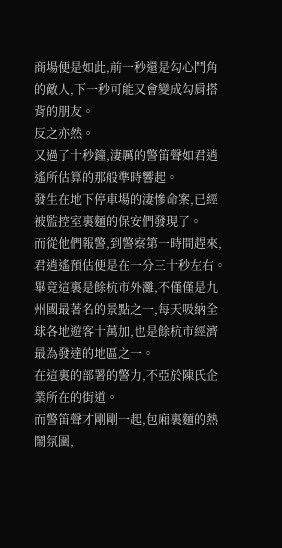商場便是如此,前一秒還是勾心鬥角的敵人,下一秒可能又會變成勾肩搭背的朋友。
反之亦然。
又過了十秒鐘,淒厲的警笛聲如君逍遙所估算的那般準時響起。
發生在地下停車場的淒慘命案,已經被監控室裏麵的保安們發現了。
而從他們報警,到警察第一時間趕來,君逍遙預估便是在一分三十秒左右。
畢竟這裏是餘杭市外灘,不僅僅是九州國最著名的景點之一,每天吸納全球各地遊客十萬加,也是餘杭市經濟最為發達的地區之一。
在這裏的部署的警力,不亞於陳氏企業所在的街道。
而警笛聲才剛剛一起,包廂裏麵的熱鬧氛圍,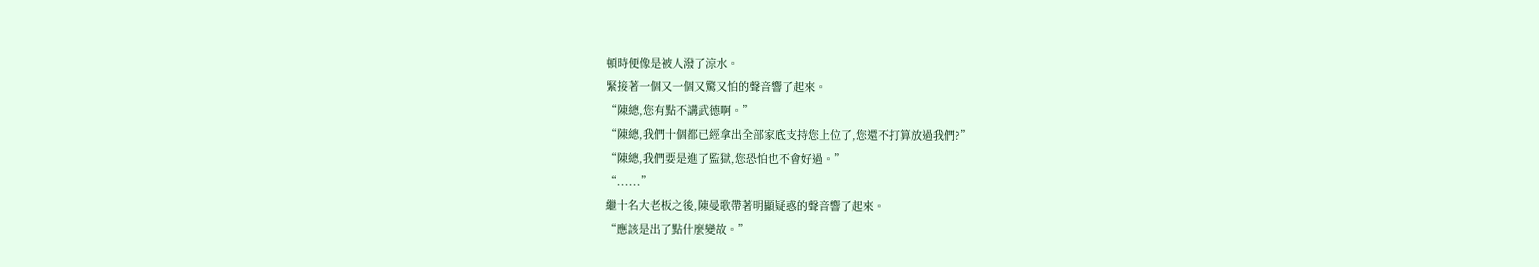頓時便像是被人潑了涼水。
緊接著一個又一個又驚又怕的聲音響了起來。
“陳總,您有點不講武德啊。”
“陳總,我們十個都已經拿出全部家底支持您上位了,您還不打算放過我們?”
“陳總,我們要是進了監獄,您恐怕也不會好過。”
“......”
繼十名大老板之後,陳曼歌帶著明顯疑惑的聲音響了起來。
“應該是出了點什麼變故。”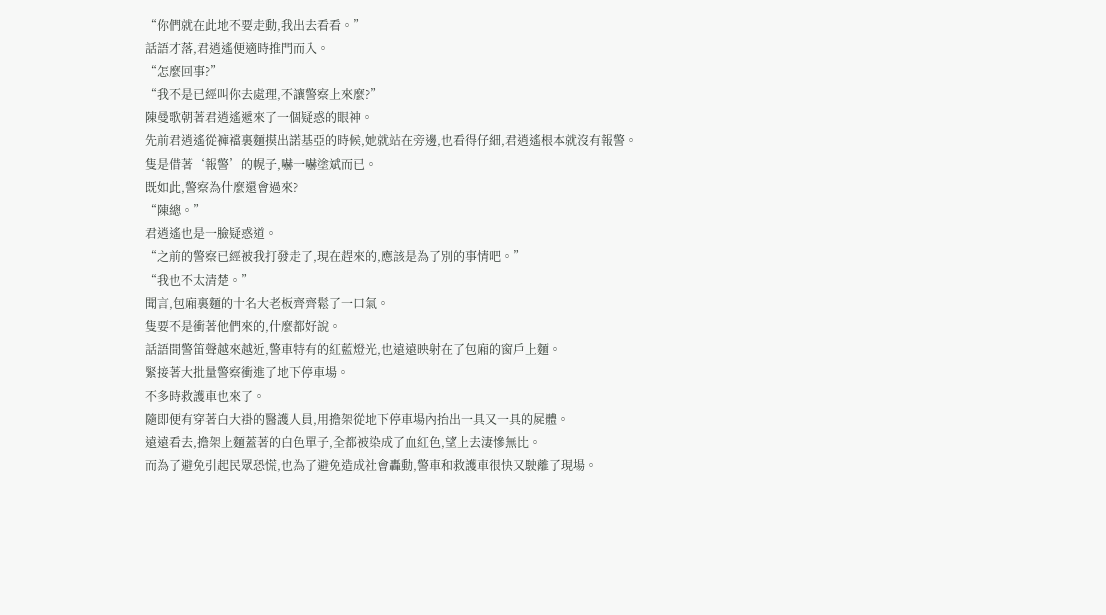“你們就在此地不要走動,我出去看看。”
話語才落,君逍遙便適時推門而入。
“怎麼回事?”
“我不是已經叫你去處理,不讓警察上來麼?”
陳曼歌朝著君逍遙遞來了一個疑惑的眼神。
先前君逍遙從褲襠裏麵摸出諾基亞的時候,她就站在旁邊,也看得仔細,君逍遙根本就沒有報警。
隻是借著‘報警’的幌子,嚇一嚇塗斌而已。
既如此,警察為什麼還會過來?
“陳總。”
君逍遙也是一臉疑惑道。
“之前的警察已經被我打發走了,現在趕來的,應該是為了別的事情吧。”
“我也不太清楚。”
聞言,包廂裏麵的十名大老板齊齊鬆了一口氣。
隻要不是衝著他們來的,什麼都好說。
話語間警笛聲越來越近,警車特有的紅藍燈光,也遠遠映射在了包廂的窗戶上麵。
緊接著大批量警察衝進了地下停車場。
不多時救護車也來了。
隨即便有穿著白大褂的醫護人員,用擔架從地下停車場內抬出一具又一具的屍體。
遠遠看去,擔架上麵蓋著的白色單子,全都被染成了血紅色,望上去淒慘無比。
而為了避免引起民眾恐慌,也為了避免造成社會轟動,警車和救護車很快又駛離了現場。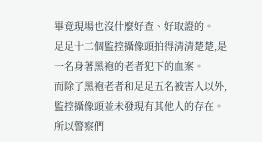畢竟現場也沒什麼好查、好取證的。
足足十二個監控攝像頭拍得清清楚楚,是一名身著黑袍的老者犯下的血案。
而除了黑袍老者和足足五名被害人以外,監控攝像頭並未發現有其他人的存在。
所以警察們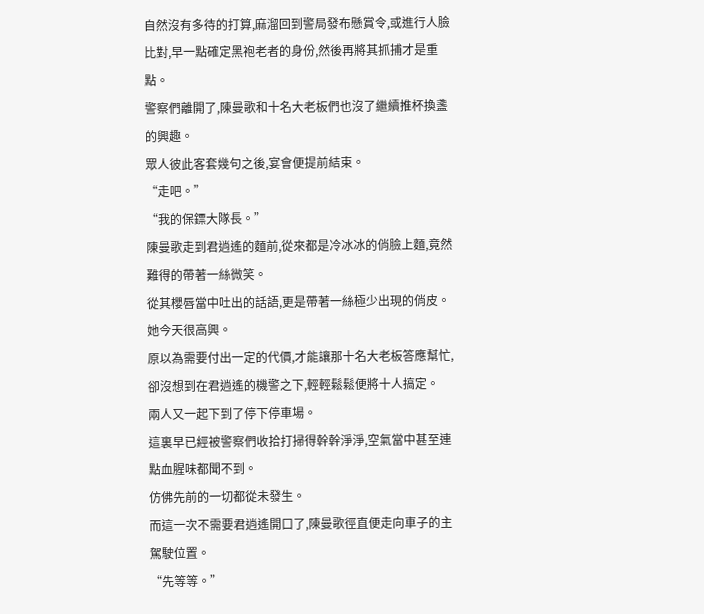自然沒有多待的打算,麻溜回到警局發布懸賞令,或進行人臉比對,早一點確定黑袍老者的身份,然後再將其抓捕才是重點。
警察們離開了,陳曼歌和十名大老板們也沒了繼續推杯換盞的興趣。
眾人彼此客套幾句之後,宴會便提前結束。
“走吧。”
“我的保鏢大隊長。”
陳曼歌走到君逍遙的麵前,從來都是冷冰冰的俏臉上麵,竟然難得的帶著一絲微笑。
從其櫻唇當中吐出的話語,更是帶著一絲極少出現的俏皮。
她今天很高興。
原以為需要付出一定的代價,才能讓那十名大老板答應幫忙,卻沒想到在君逍遙的機警之下,輕輕鬆鬆便將十人搞定。
兩人又一起下到了停下停車場。
這裏早已經被警察們收拾打掃得幹幹淨淨,空氣當中甚至連點血腥味都聞不到。
仿佛先前的一切都從未發生。
而這一次不需要君逍遙開口了,陳曼歌徑直便走向車子的主駕駛位置。
“先等等。”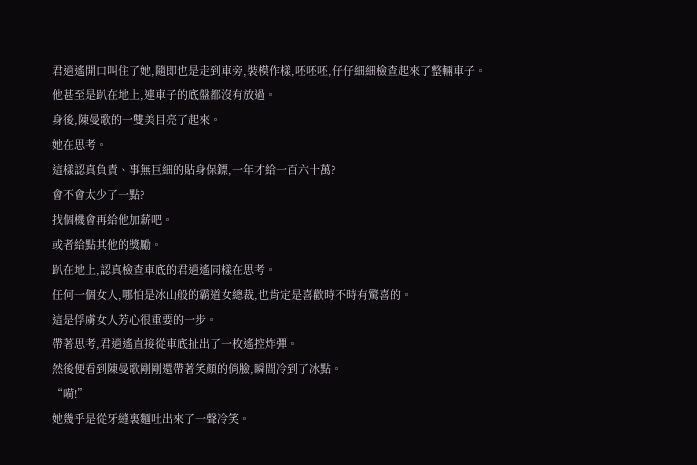君逍遙開口叫住了她,隨即也是走到車旁,裝模作樣,呸呸呸,仔仔細細檢查起來了整輛車子。
他甚至是趴在地上,連車子的底盤都沒有放過。
身後,陳曼歌的一雙美目亮了起來。
她在思考。
這樣認真負責、事無巨細的貼身保鏢,一年才給一百六十萬?
會不會太少了一點?
找個機會再給他加薪吧。
或者給點其他的獎勵。
趴在地上,認真檢查車底的君逍遙同樣在思考。
任何一個女人,哪怕是冰山般的霸道女總裁,也肯定是喜歡時不時有驚喜的。
這是俘虜女人芳心很重要的一步。
帶著思考,君逍遙直接從車底扯出了一枚遙控炸彈。
然後便看到陳曼歌剛剛還帶著笑顏的俏臉,瞬間冷到了冰點。
“嗬!”
她幾乎是從牙縫裏麵吐出來了一聲冷笑。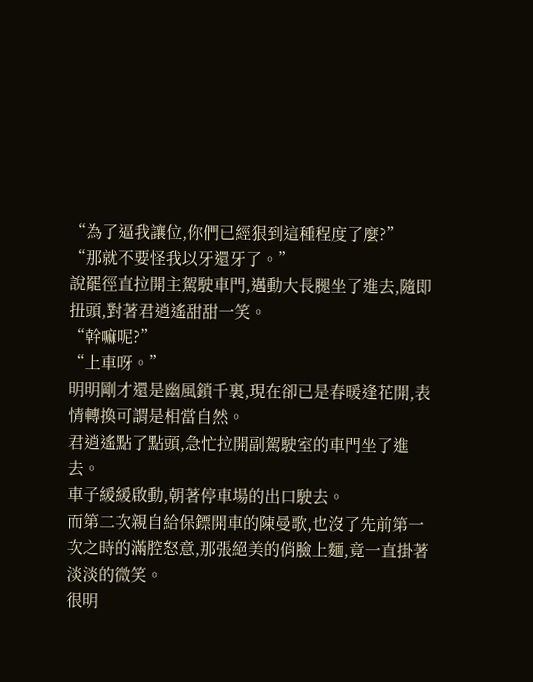“為了逼我讓位,你們已經狠到這種程度了麼?”
“那就不要怪我以牙還牙了。”
說罷徑直拉開主駕駛車門,邁動大長腿坐了進去,隨即扭頭,對著君逍遙甜甜一笑。
“幹嘛呢?”
“上車呀。”
明明剛才還是幽風鎖千裏,現在卻已是春暖逢花開,表情轉換可謂是相當自然。
君逍遙點了點頭,急忙拉開副駕駛室的車門坐了進去。
車子緩緩啟動,朝著停車場的出口駛去。
而第二次親自給保鏢開車的陳曼歌,也沒了先前第一次之時的滿腔怒意,那張絕美的俏臉上麵,竟一直掛著淡淡的微笑。
很明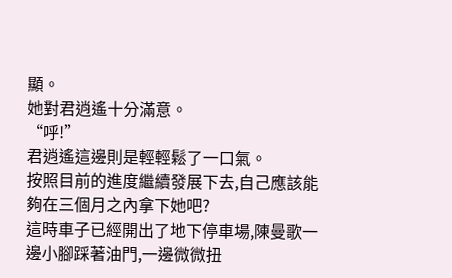顯。
她對君逍遙十分滿意。
“呼!”
君逍遙這邊則是輕輕鬆了一口氣。
按照目前的進度繼續發展下去,自己應該能夠在三個月之內拿下她吧?
這時車子已經開出了地下停車場,陳曼歌一邊小腳踩著油門,一邊微微扭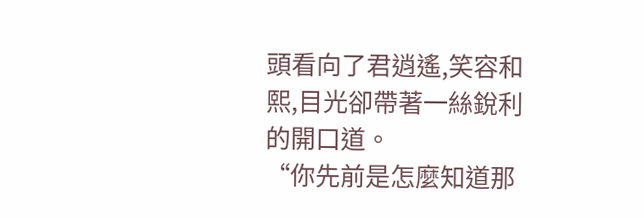頭看向了君逍遙,笑容和熙,目光卻帶著一絲銳利的開口道。
“你先前是怎麼知道那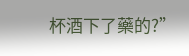杯酒下了藥的?”